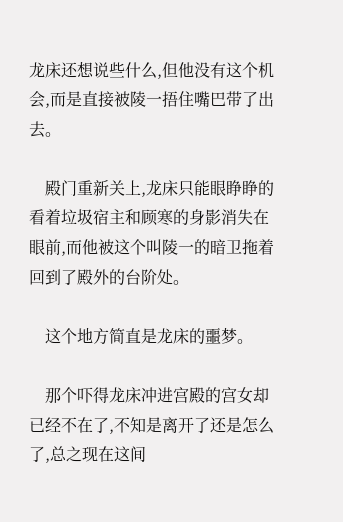龙床还想说些什么,但他没有这个机会,而是直接被陵一捂住嘴巴带了出去。

    殿门重新关上,龙床只能眼睁睁的看着垃圾宿主和顾寒的身影消失在眼前,而他被这个叫陵一的暗卫拖着回到了殿外的台阶处。

    这个地方简直是龙床的噩梦。

    那个吓得龙床冲进宫殿的宫女却已经不在了,不知是离开了还是怎么了,总之现在这间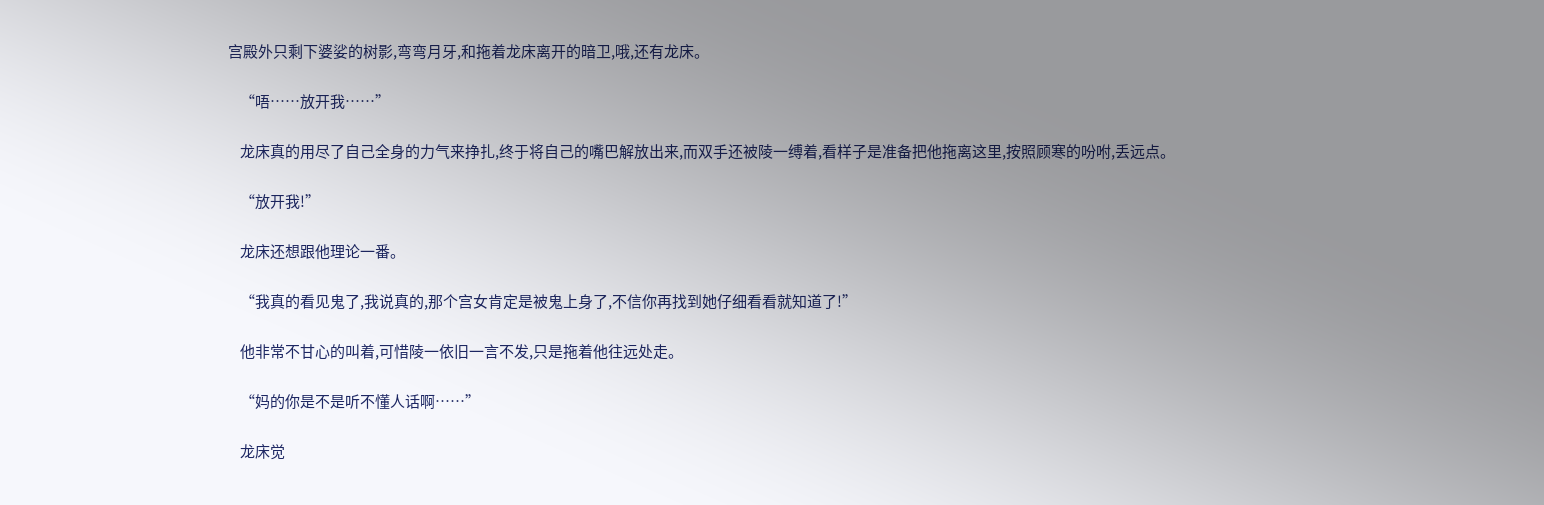宫殿外只剩下婆娑的树影,弯弯月牙,和拖着龙床离开的暗卫,哦,还有龙床。

    “唔……放开我……”

    龙床真的用尽了自己全身的力气来挣扎,终于将自己的嘴巴解放出来,而双手还被陵一缚着,看样子是准备把他拖离这里,按照顾寒的吩咐,丢远点。

    “放开我!”

    龙床还想跟他理论一番。

    “我真的看见鬼了,我说真的,那个宫女肯定是被鬼上身了,不信你再找到她仔细看看就知道了!”

    他非常不甘心的叫着,可惜陵一依旧一言不发,只是拖着他往远处走。

    “妈的你是不是听不懂人话啊……”

    龙床觉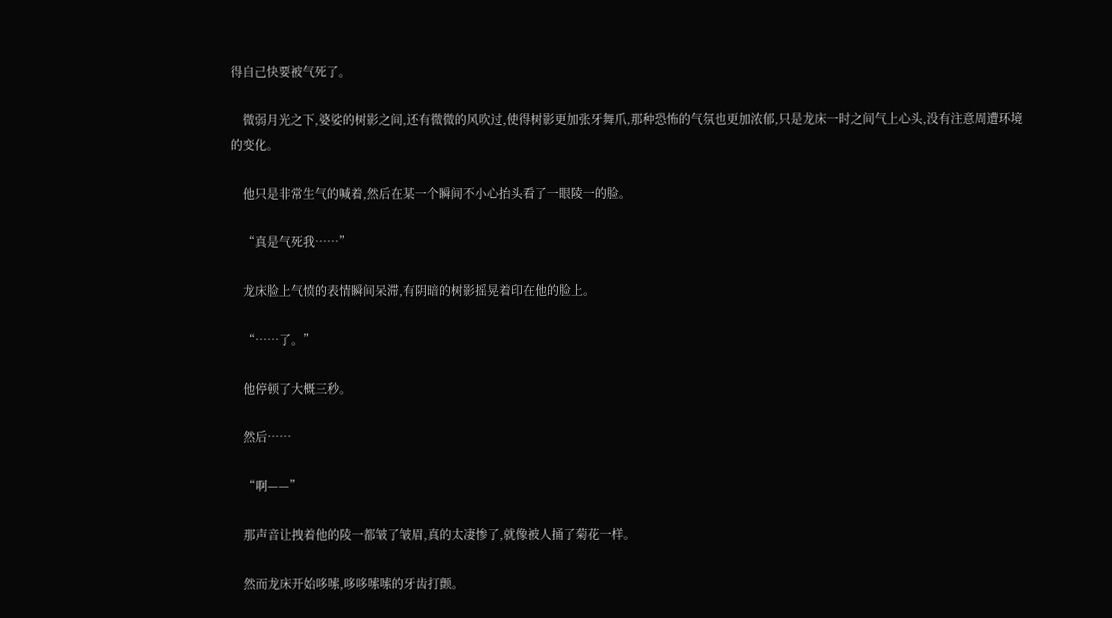得自己快要被气死了。

    微弱月光之下,婆娑的树影之间,还有微微的风吹过,使得树影更加张牙舞爪,那种恐怖的气氛也更加浓郁,只是龙床一时之间气上心头,没有注意周遭环境的变化。

    他只是非常生气的喊着,然后在某一个瞬间不小心抬头看了一眼陵一的脸。

    “真是气死我……”

    龙床脸上气愤的表情瞬间呆滞,有阴暗的树影摇晃着印在他的脸上。

    “……了。”

    他停顿了大概三秒。

    然后……

    “啊——”

    那声音让拽着他的陵一都皱了皱眉,真的太凄惨了,就像被人捅了菊花一样。

    然而龙床开始哆嗦,哆哆嗦嗦的牙齿打颤。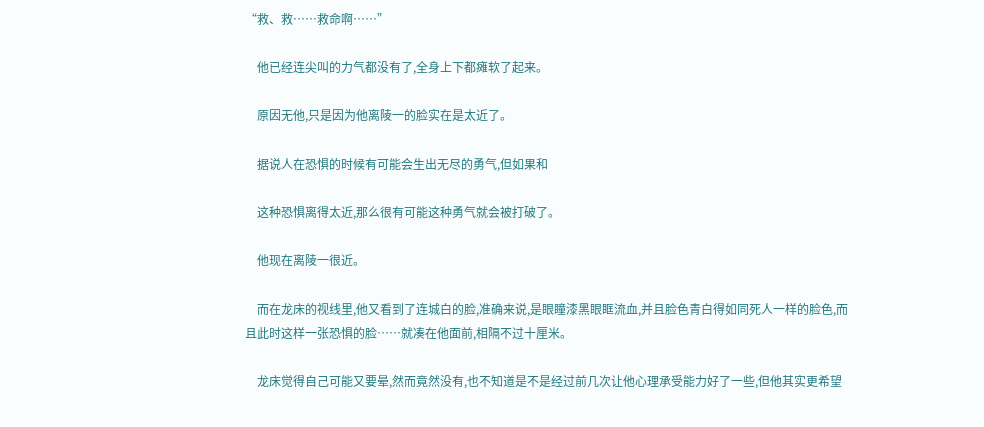“救、救……救命啊……”

    他已经连尖叫的力气都没有了,全身上下都瘫软了起来。

    原因无他,只是因为他离陵一的脸实在是太近了。

    据说人在恐惧的时候有可能会生出无尽的勇气,但如果和

    这种恐惧离得太近,那么很有可能这种勇气就会被打破了。

    他现在离陵一很近。

    而在龙床的视线里,他又看到了连城白的脸,准确来说,是眼瞳漆黑眼眶流血,并且脸色青白得如同死人一样的脸色,而且此时这样一张恐惧的脸……就凑在他面前,相隔不过十厘米。

    龙床觉得自己可能又要晕,然而竟然没有,也不知道是不是经过前几次让他心理承受能力好了一些,但他其实更希望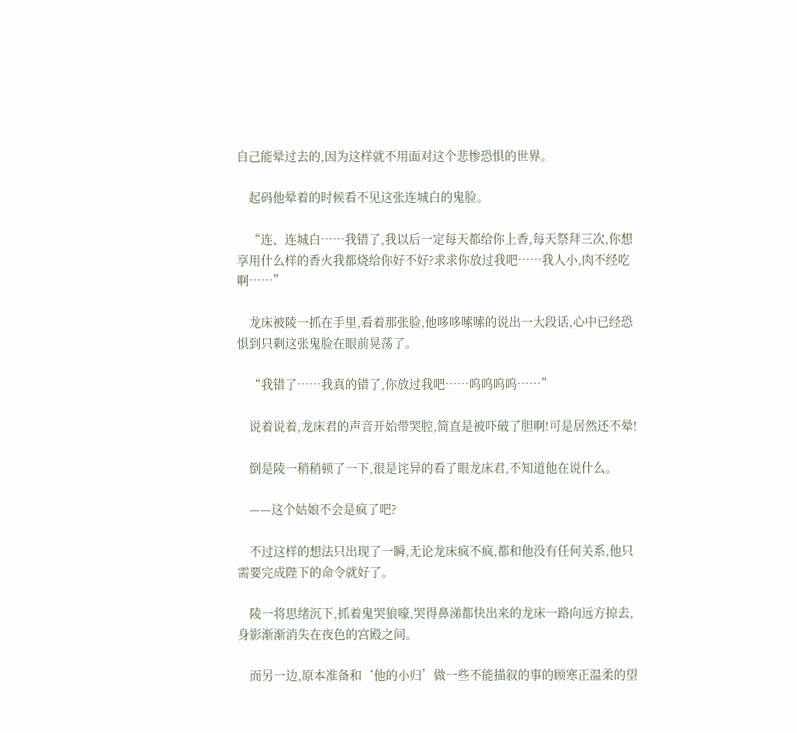自己能晕过去的,因为这样就不用面对这个悲惨恐惧的世界。

    起码他晕着的时候看不见这张连城白的鬼脸。

    “连、连城白……我错了,我以后一定每天都给你上香,每天祭拜三次,你想享用什么样的香火我都烧给你好不好?求求你放过我吧……我人小,肉不经吃啊……”

    龙床被陵一抓在手里,看着那张脸,他哆哆嗦嗦的说出一大段话,心中已经恐惧到只剩这张鬼脸在眼前晃荡了。

    “我错了……我真的错了,你放过我吧……呜呜呜呜……”

    说着说着,龙床君的声音开始带哭腔,简直是被吓破了胆啊!可是居然还不晕!

    倒是陵一稍稍顿了一下,很是诧异的看了眼龙床君,不知道他在说什么。

    ——这个姑娘不会是疯了吧?

    不过这样的想法只出现了一瞬,无论龙床疯不疯,都和他没有任何关系,他只需要完成陛下的命令就好了。

    陵一将思绪沉下,抓着鬼哭狼嚎,哭得鼻涕都快出来的龙床一路向远方掠去,身影渐渐消失在夜色的宫殿之间。

    而另一边,原本准备和‘他的小归’做一些不能描叙的事的顾寒正温柔的望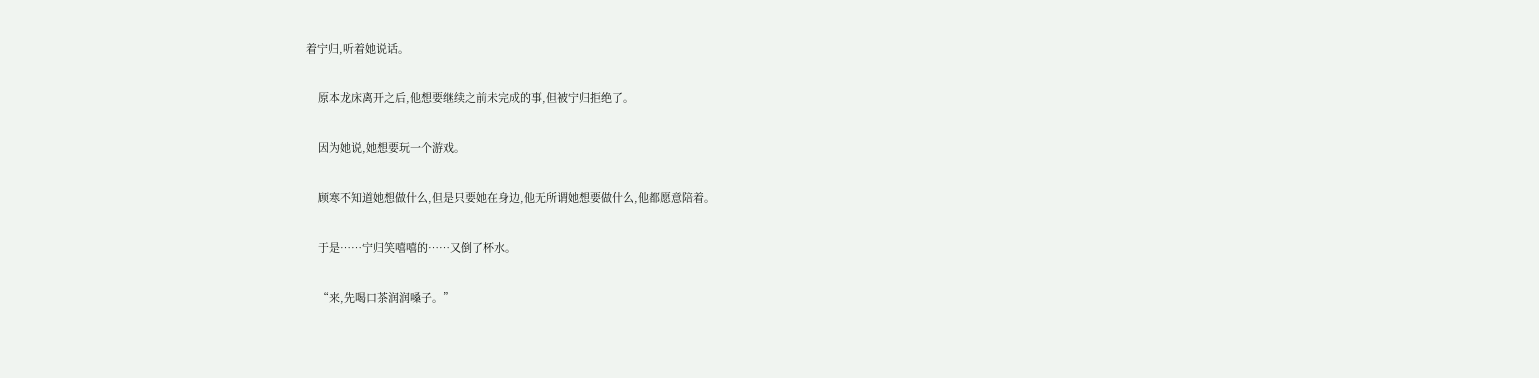着宁归,听着她说话。

    原本龙床离开之后,他想要继续之前未完成的事,但被宁归拒绝了。

    因为她说,她想要玩一个游戏。

    顾寒不知道她想做什么,但是只要她在身边,他无所谓她想要做什么,他都愿意陪着。

    于是……宁归笑嘻嘻的……又倒了杯水。

    “来,先喝口茶润润嗓子。”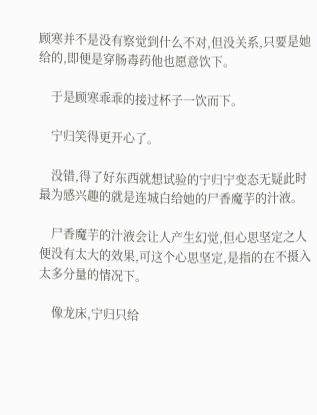顾寒并不是没有察觉到什么不对,但没关系,只要是她给的,即便是穿肠毒药他也愿意饮下。

    于是顾寒乖乖的接过杯子一饮而下。

    宁归笑得更开心了。

    没错,得了好东西就想试验的宁归宁变态无疑此时最为感兴趣的就是连城白给她的尸香魔芋的汁液。

    尸香魔芋的汁液会让人产生幻觉,但心思坚定之人便没有太大的效果,可这个心思坚定,是指的在不摄入太多分量的情况下。

    像龙床,宁归只给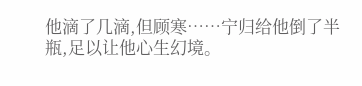他滴了几滴,但顾寒……宁归给他倒了半瓶,足以让他心生幻境。